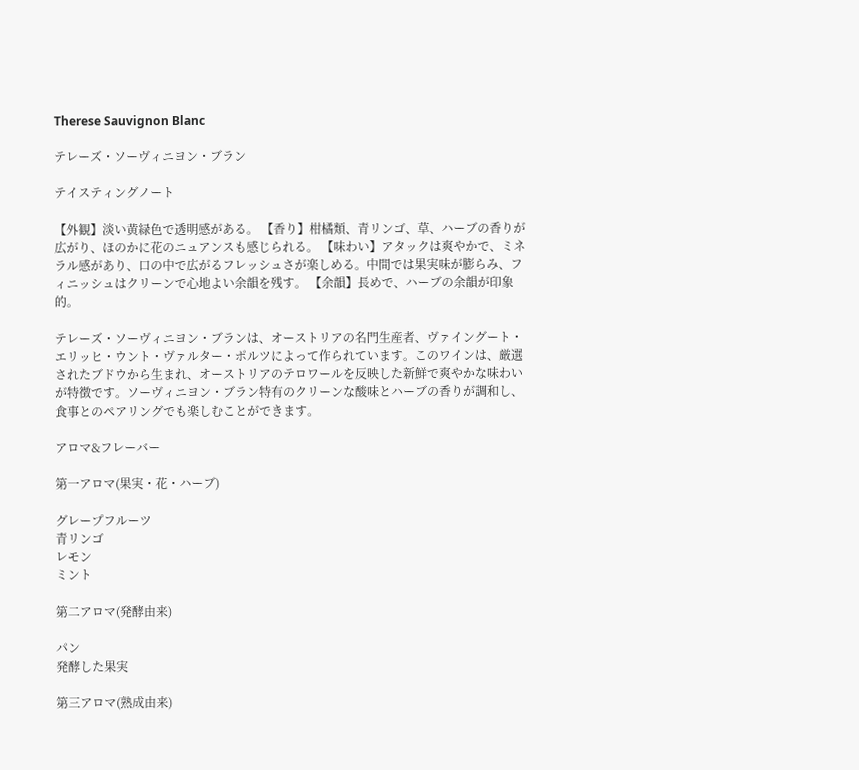Therese Sauvignon Blanc

テレーズ・ソーヴィニヨン・ブラン

テイスティングノート

【外観】淡い黄緑色で透明感がある。 【香り】柑橘類、青リンゴ、草、ハーブの香りが広がり、ほのかに花のニュアンスも感じられる。 【味わい】アタックは爽やかで、ミネラル感があり、口の中で広がるフレッシュさが楽しめる。中間では果実味が膨らみ、フィニッシュはクリーンで心地よい余韻を残す。 【余韻】長めで、ハーブの余韻が印象的。

テレーズ・ソーヴィニヨン・ブランは、オーストリアの名門生産者、ヴァイングート・エリッヒ・ウント・ヴァルター・ポルツによって作られています。このワインは、厳選されたブドウから生まれ、オーストリアのテロワールを反映した新鮮で爽やかな味わいが特徴です。ソーヴィニヨン・ブラン特有のクリーンな酸味とハーブの香りが調和し、食事とのペアリングでも楽しむことができます。

アロマ&フレーバー

第一アロマ(果実・花・ハーブ)

グレープフルーツ
青リンゴ
レモン
ミント

第二アロマ(発酵由来)

パン
発酵した果実

第三アロマ(熟成由来)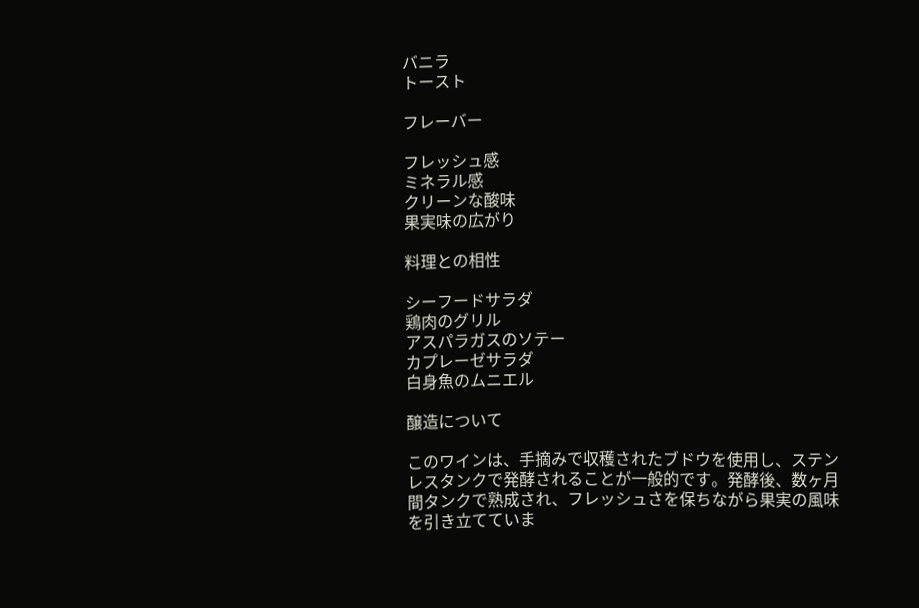バニラ
トースト

フレーバー

フレッシュ感
ミネラル感
クリーンな酸味
果実味の広がり

料理との相性

シーフードサラダ
鶏肉のグリル
アスパラガスのソテー
カプレーゼサラダ
白身魚のムニエル

醸造について

このワインは、手摘みで収穫されたブドウを使用し、ステンレスタンクで発酵されることが一般的です。発酵後、数ヶ月間タンクで熟成され、フレッシュさを保ちながら果実の風味を引き立てていま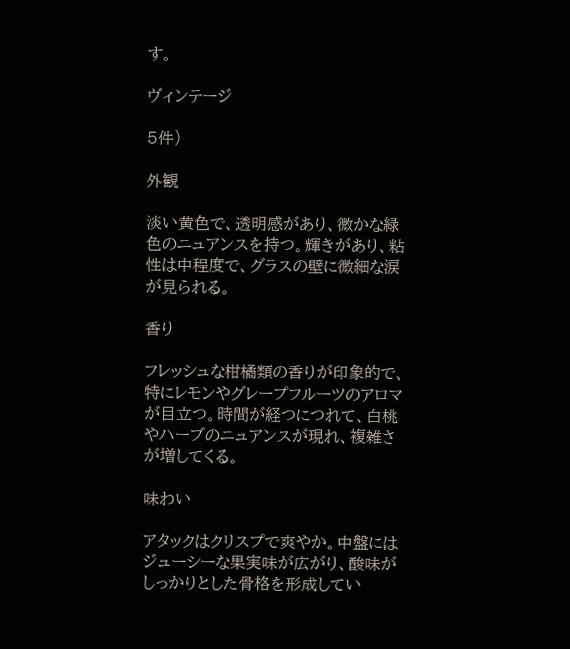す。

ヴィンテージ

5件)

外観

淡い黄色で、透明感があり、微かな緑色のニュアンスを持つ。輝きがあり、粘性は中程度で、グラスの壁に微細な涙が見られる。

香り

フレッシュな柑橘類の香りが印象的で、特にレモンやグレープフルーツのアロマが目立つ。時間が経つにつれて、白桃やハーブのニュアンスが現れ、複雑さが増してくる。

味わい

アタックはクリスプで爽やか。中盤にはジューシーな果実味が広がり、酸味がしっかりとした骨格を形成してい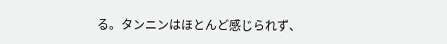る。タンニンはほとんど感じられず、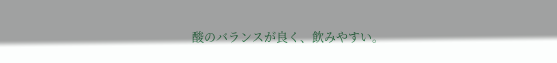酸のバランスが良く、飲みやすい。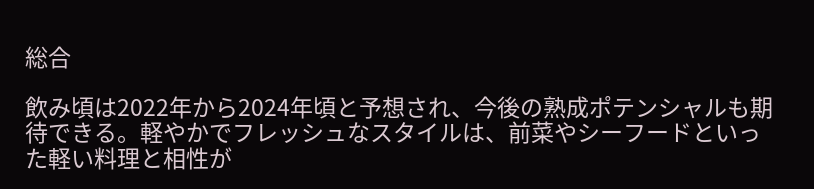総合

飲み頃は2022年から2024年頃と予想され、今後の熟成ポテンシャルも期待できる。軽やかでフレッシュなスタイルは、前菜やシーフードといった軽い料理と相性が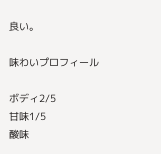良い。

味わいプロフィール

ボディ2/5
甘味1/5
酸味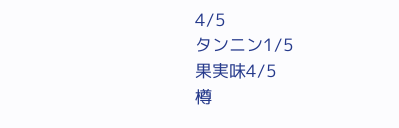4/5
タンニン1/5
果実味4/5
樽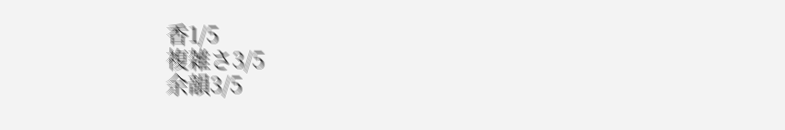香1/5
複雑さ3/5
余韻3/5